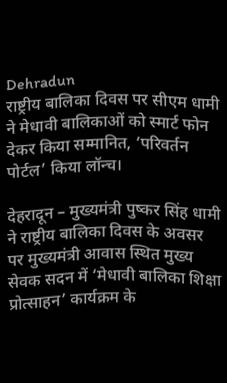Dehradun
राष्ट्रीय बालिका दिवस पर सीएम धामी ने मेधावी बालिकाओं को स्मार्ट फोन देकर किया सम्मानित, ‘परिवर्तन पोर्टल’ किया लॉन्च।

देहरादून – मुख्यमंत्री पुष्कर सिंह धामी ने राष्ट्रीय बालिका दिवस के अवसर पर मुख्यमंत्री आवास स्थित मुख्य सेवक सदन में ‘मेधावी बालिका शिक्षा प्रोत्साहन’ कार्यक्रम के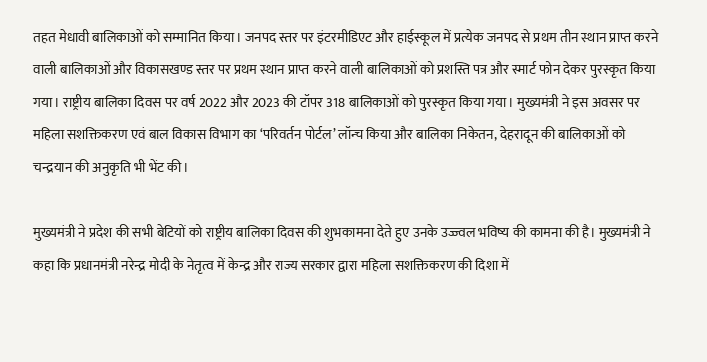तहत मेधावी बालिकाओं को सम्मानित किया। जनपद स्तर पर इंटरमीडिएट और हाईस्कूल में प्रत्येक जनपद से प्रथम तीन स्थान प्राप्त करने वाली बालिकाओं और विकासखण्ड स्तर पर प्रथम स्थान प्राप्त करने वाली बालिकाओं को प्रशस्ति पत्र और स्मार्ट फोन देकर पुरस्कृत किया गया। राष्ट्रीय बालिका दिवस पर वर्ष 2022 और 2023 की टॉपर 318 बालिकाओं को पुरस्कृत किया गया। मुख्यमंत्री ने इस अवसर पर महिला सशक्तिकरण एवं बाल विकास विभाग का ‘परिवर्तन पोर्टल’ लॉन्च किया और बालिका निकेतन, देहरादून की बालिकाओं को चन्द्रयान की अनुकृति भी भेंट की।

मुख्यमंत्री ने प्रदेश की सभी बेटियों को राष्ट्रीय बालिका दिवस की शुभकामना देते हुए उनके उज्ज्वल भविष्य की कामना की है। मुख्यमंत्री ने कहा कि प्रधानमंत्री नरेन्द्र मोदी के नेतृत्व में केन्द्र और राज्य सरकार द्वारा महिला सशक्तिकरण की दिशा में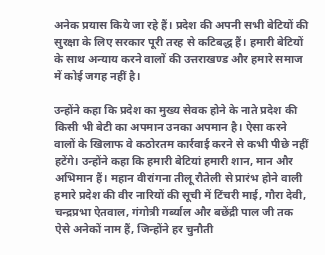अनेक प्रयास किये जा रहे हैं। प्रदेश की अपनी सभी बेटियों की सुरक्षा के लिए सरकार पूरी तरह से कटिबद्ध हैं। हमारी बेटियों के साथ अन्याय करने वालों की उत्तराखण्ड और हमारे समाज में कोई जगह नहीं है।

उन्होंने कहा कि प्रदेश का मुख्य सेवक होने के नाते प्रदेश की किसी भी बेटी का अपमान उनका अपमान है। ऐसा करने वालों के खिलाफ वे कठोरतम कार्रवाई करने से कभी पीछे नहीं हटेंगे। उन्होंने कहा कि हमारी बेटियां हमारी शान, मान और अभिमान हैं। महान वीरांगना तीलू रौतेली से प्रारंभ होने वाली हमारे प्रदेश की वीर नारियों की सूची में टिंचरी माई, गौरा देवी, चन्द्रप्रभा ऐतवाल, गंगोत्री गर्ब्याल और बछेंद्री पाल जी तक ऐसे अनेकों नाम हैं, जिन्होंने हर चुनौती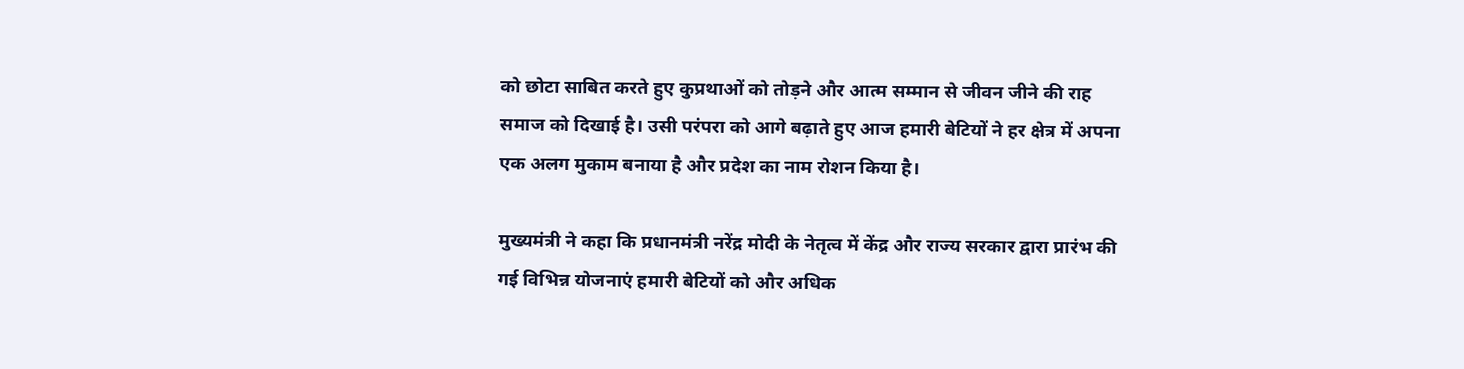को छोटा साबित करते हुए कुप्रथाओं को तोड़ने और आत्म सम्मान से जीवन जीने की राह समाज को दिखाई है। उसी परंपरा को आगे बढ़ाते हुए आज हमारी बेटियों ने हर क्षेत्र में अपना एक अलग मुकाम बनाया है और प्रदेश का नाम रोशन किया है।

मुख्यमंत्री ने कहा कि प्रधानमंत्री नरेंद्र मोदी के नेतृत्व में केंद्र और राज्य सरकार द्वारा प्रारंभ की गई विभिन्न योजनाएं हमारी बेटियों को और अधिक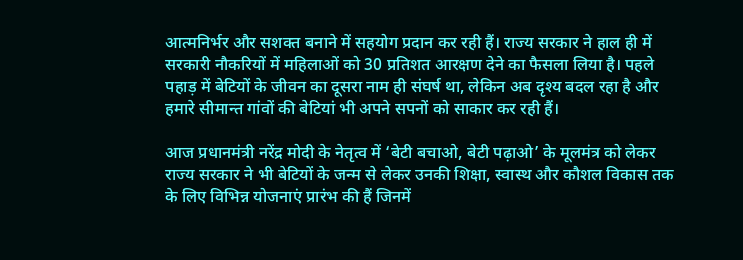आत्मनिर्भर और सशक्त बनाने में सहयोग प्रदान कर रही हैं। राज्य सरकार ने हाल ही में सरकारी नौकरियों में महिलाओं को 30 प्रतिशत आरक्षण देने का फैसला लिया है। पहले पहाड़ में बेटियों के जीवन का दूसरा नाम ही संघर्ष था, लेकिन अब दृश्य बदल रहा है और हमारे सीमान्त गांवों की बेटियां भी अपने सपनों को साकार कर रही हैं।

आज प्रधानमंत्री नरेंद्र मोदी के नेतृत्व में ‘बेटी बचाओ, बेटी पढ़ाओ’ के मूलमंत्र को लेकर राज्य सरकार ने भी बेटियों के जन्म से लेकर उनकी शिक्षा, स्वास्थ और कौशल विकास तक के लिए विभिन्न योजनाएं प्रारंभ की हैं जिनमें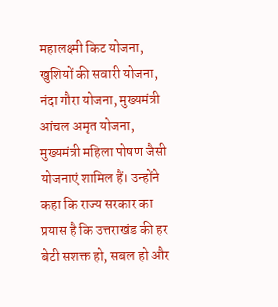महालक्ष्मी किट योजना, खुशियों की सवारी योजना, नंदा गौरा योजना, मुख्यमंत्री आंचल अमृत योजना, मुख्यमंत्री महिला पोषण जैसी योजनाएं शामिल हैं। उन्होंने कहा कि राज्य सरकार का प्रयास है कि उत्तराखंड की हर बेटी सशक्त हो, सबल हो और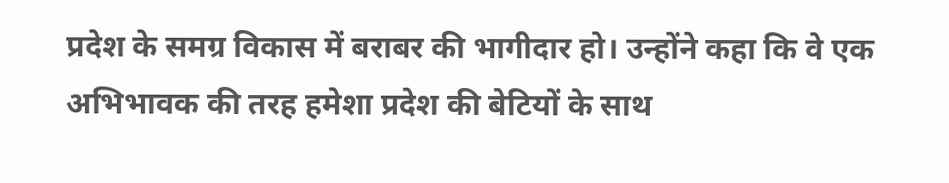प्रदेश के समग्र विकास में बराबर की भागीदार हो। उन्होंने कहा कि वे एक अभिभावक की तरह हमेशा प्रदेश की बेटियों के साथ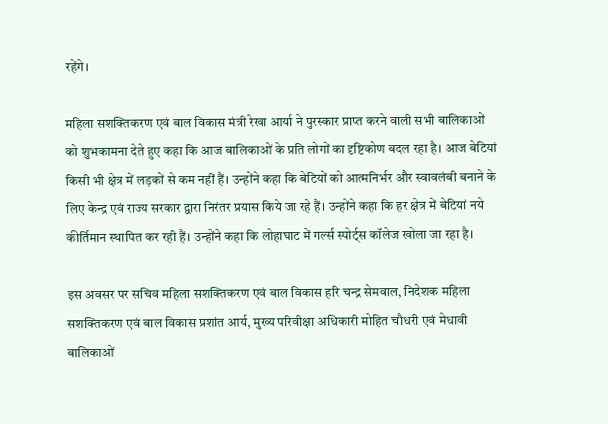रहेंगे।

महिला सशक्तिकरण एवं बाल विकास मंत्री रेखा आर्या ने पुरस्कार प्राप्त करने वाली सभी बालिकाओं को शुभकामना देते हुए कहा कि आज बालिकाओं के प्रति लोगों का दृष्टिकोण बदल रहा है। आज बेटियां किसी भी क्षेत्र में लड़कों से कम नहीं हैं। उन्होंने कहा कि बेटियों को आत्मनिर्भर और स्वावलंबी बनाने के लिए केन्द्र एवं राज्य सरकार द्वारा निरंतर प्रयास किये जा रहे हैं। उन्होंने कहा कि हर क्षेत्र में बेटियां नये कीर्तिमान स्थापित कर रही हैं। उन्होंने कहा कि लोहाघाट में गर्ल्स स्पोर्ट्स कॉलेज खोला जा रहा है।

इस अवसर पर सचिव महिला सशक्तिकरण एवं बाल विकास हरि चन्द्र सेमवाल, निदेशक महिला सशक्तिकरण एवं बाल विकास प्रशांत आर्य, मुख्य परिवीक्षा अधिकारी मोहित चौधरी एवं मेधावी बालिकाओं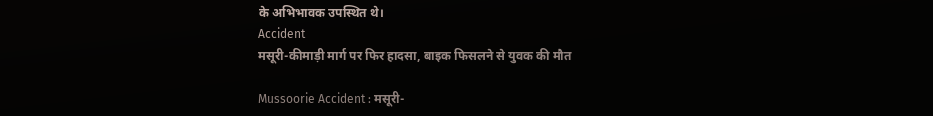के अभिभावक उपस्थित थे।
Accident
मसूरी-कीमाड़ी मार्ग पर फिर हादसा, बाइक फिसलने से युवक की मौत

Mussoorie Accident : मसूरी-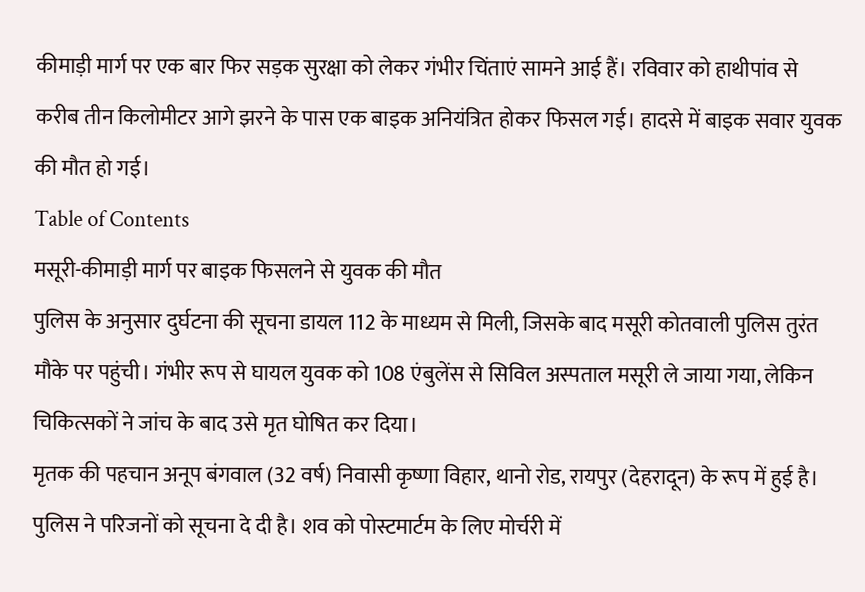कीमाड़ी मार्ग पर एक बार फिर सड़क सुरक्षा को लेकर गंभीर चिंताएं सामने आई हैं। रविवार को हाथीपांव से करीब तीन किलोमीटर आगे झरने के पास एक बाइक अनियंत्रित होकर फिसल गई। हादसे में बाइक सवार युवक की मौत हो गई।
Table of Contents
मसूरी-कीमाड़ी मार्ग पर बाइक फिसलने से युवक की मौत
पुलिस के अनुसार दुर्घटना की सूचना डायल 112 के माध्यम से मिली, जिसके बाद मसूरी कोतवाली पुलिस तुरंत मौके पर पहुंची। गंभीर रूप से घायल युवक को 108 एंबुलेंस से सिविल अस्पताल मसूरी ले जाया गया, लेकिन चिकित्सकों ने जांच के बाद उसे मृत घोषित कर दिया।
मृतक की पहचान अनूप बंगवाल (32 वर्ष) निवासी कृष्णा विहार, थानो रोड, रायपुर (देहरादून) के रूप में हुई है। पुलिस ने परिजनों को सूचना दे दी है। शव को पोस्टमार्टम के लिए मोर्चरी में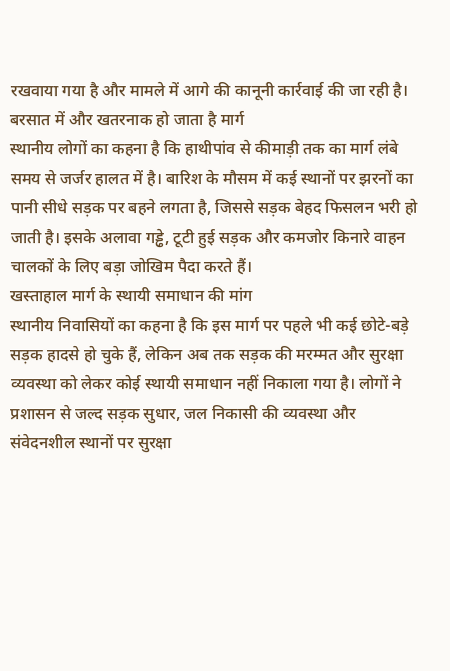रखवाया गया है और मामले में आगे की कानूनी कार्रवाई की जा रही है।
बरसात में और खतरनाक हो जाता है मार्ग
स्थानीय लोगों का कहना है कि हाथीपांव से कीमाड़ी तक का मार्ग लंबे समय से जर्जर हालत में है। बारिश के मौसम में कई स्थानों पर झरनों का पानी सीधे सड़क पर बहने लगता है, जिससे सड़क बेहद फिसलन भरी हो जाती है। इसके अलावा गड्ढे, टूटी हुई सड़क और कमजोर किनारे वाहन चालकों के लिए बड़ा जोखिम पैदा करते हैं।
खस्ताहाल मार्ग के स्थायी समाधान की मांग
स्थानीय निवासियों का कहना है कि इस मार्ग पर पहले भी कई छोटे-बड़े सड़क हादसे हो चुके हैं, लेकिन अब तक सड़क की मरम्मत और सुरक्षा व्यवस्था को लेकर कोई स्थायी समाधान नहीं निकाला गया है। लोगों ने प्रशासन से जल्द सड़क सुधार, जल निकासी की व्यवस्था और संवेदनशील स्थानों पर सुरक्षा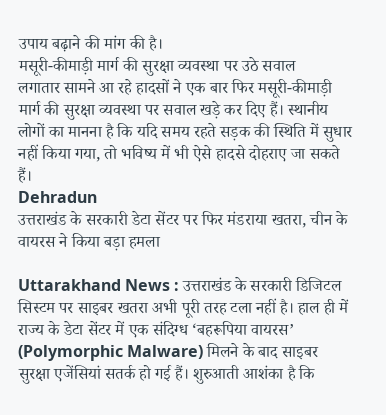उपाय बढ़ाने की मांग की है।
मसूरी-कीमाड़ी मार्ग की सुरक्षा व्यवस्था पर उठे सवाल
लगातार सामने आ रहे हादसों ने एक बार फिर मसूरी-कीमाड़ी मार्ग की सुरक्षा व्यवस्था पर सवाल खड़े कर दिए हैं। स्थानीय लोगों का मानना है कि यदि समय रहते सड़क की स्थिति में सुधार नहीं किया गया, तो भविष्य में भी ऐसे हादसे दोहराए जा सकते हैं।
Dehradun
उत्तराखंड के सरकारी डेटा सेंटर पर फिर मंडराया खतरा, चीन के वायरस ने किया बड़ा हमला

Uttarakhand News : उत्तराखंड के सरकारी डिजिटल सिस्टम पर साइबर खतरा अभी पूरी तरह टला नहीं है। हाल ही में राज्य के डेटा सेंटर में एक संदिग्ध ‘बहरूपिया वायरस’ (Polymorphic Malware) मिलने के बाद साइबर सुरक्षा एजेंसियां सतर्क हो गई हैं। शुरुआती आशंका है कि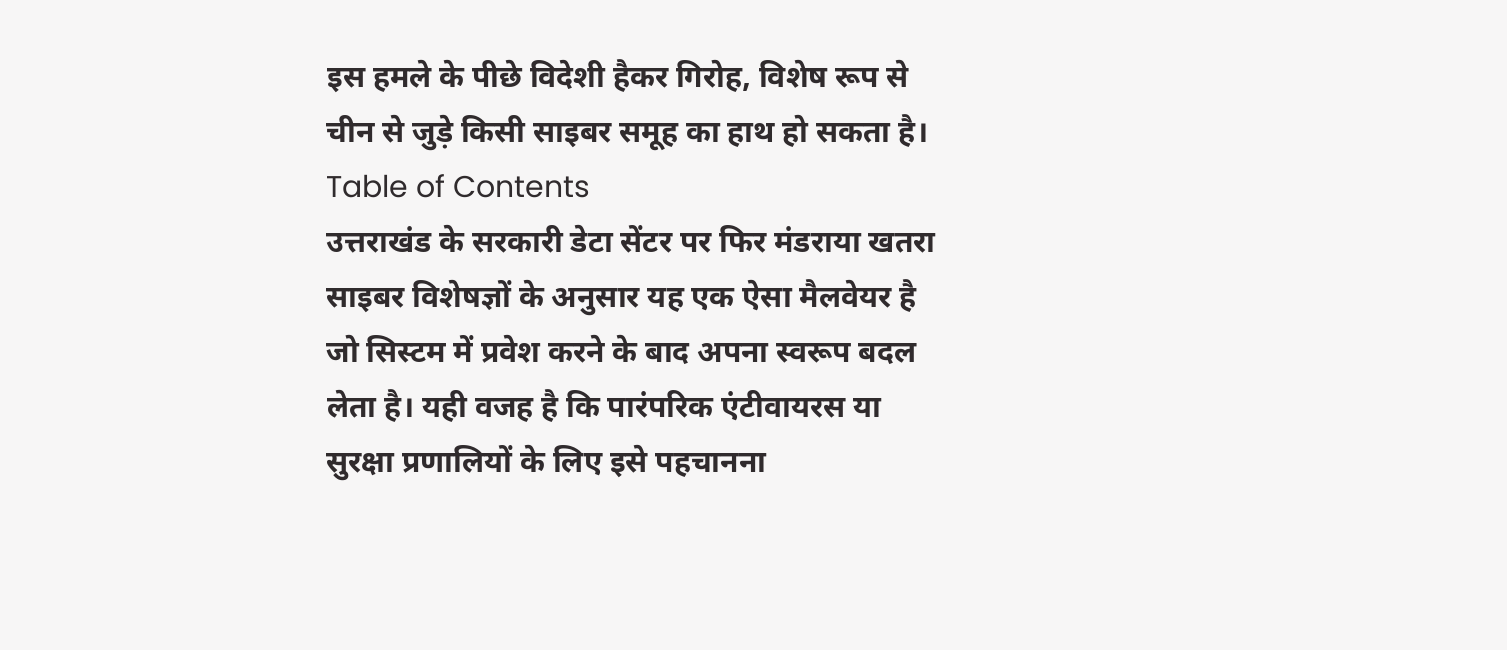इस हमले के पीछे विदेशी हैकर गिरोह, विशेष रूप से चीन से जुड़े किसी साइबर समूह का हाथ हो सकता है।
Table of Contents
उत्तराखंड के सरकारी डेटा सेंटर पर फिर मंडराया खतरा
साइबर विशेषज्ञों के अनुसार यह एक ऐसा मैलवेयर है जो सिस्टम में प्रवेश करने के बाद अपना स्वरूप बदल लेता है। यही वजह है कि पारंपरिक एंटीवायरस या सुरक्षा प्रणालियों के लिए इसे पहचानना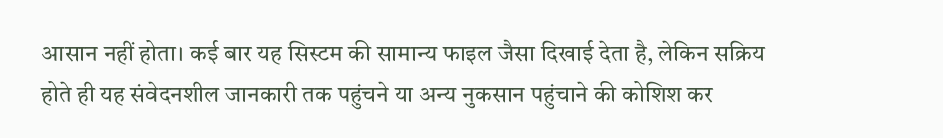आसान नहीं होता। कई बार यह सिस्टम की सामान्य फाइल जैसा दिखाई देता है, लेकिन सक्रिय होते ही यह संवेदनशील जानकारी तक पहुंचने या अन्य नुकसान पहुंचाने की कोशिश कर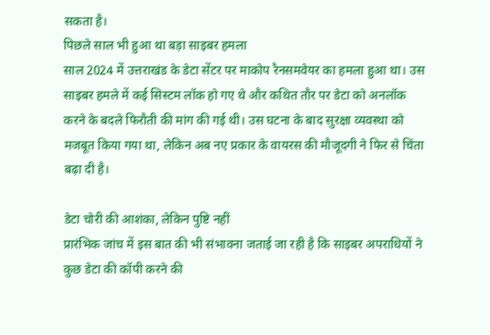सकता है।
पिछले साल भी हुआ था बड़ा साइबर हमला
साल 2024 में उत्तराखंड के डेटा सेंटर पर माकोप रैनसमवेयर का हमला हुआ था। उस साइबर हमले में कई सिस्टम लॉक हो गए थे और कथित तौर पर डेटा को अनलॉक करने के बदले फिरौती की मांग की गई थी। उस घटना के बाद सुरक्षा व्यवस्था को मजबूत किया गया था, लेकिन अब नए प्रकार के वायरस की मौजूदगी ने फिर से चिंता बढ़ा दी है।

डेटा चोरी की आशंका, लेकिन पुष्टि नहीं
प्रारंभिक जांच में इस बात की भी संभावना जताई जा रही है कि साइबर अपराधियों ने कुछ डेटा की कॉपी करने की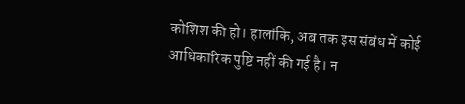कोशिश की हो। हालांकि, अब तक इस संबंध में कोई आधिकारिक पुष्टि नहीं की गई है। न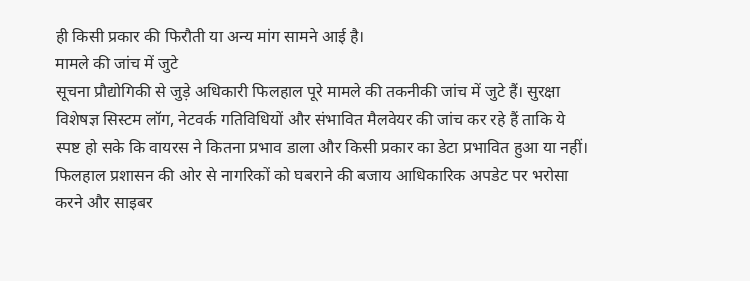ही किसी प्रकार की फिरौती या अन्य मांग सामने आई है।
मामले की जांच में जुटे
सूचना प्रौद्योगिकी से जुड़े अधिकारी फिलहाल पूरे मामले की तकनीकी जांच में जुटे हैं। सुरक्षा विशेषज्ञ सिस्टम लॉग, नेटवर्क गतिविधियों और संभावित मैलवेयर की जांच कर रहे हैं ताकि ये स्पष्ट हो सके कि वायरस ने कितना प्रभाव डाला और किसी प्रकार का डेटा प्रभावित हुआ या नहीं।
फिलहाल प्रशासन की ओर से नागरिकों को घबराने की बजाय आधिकारिक अपडेट पर भरोसा करने और साइबर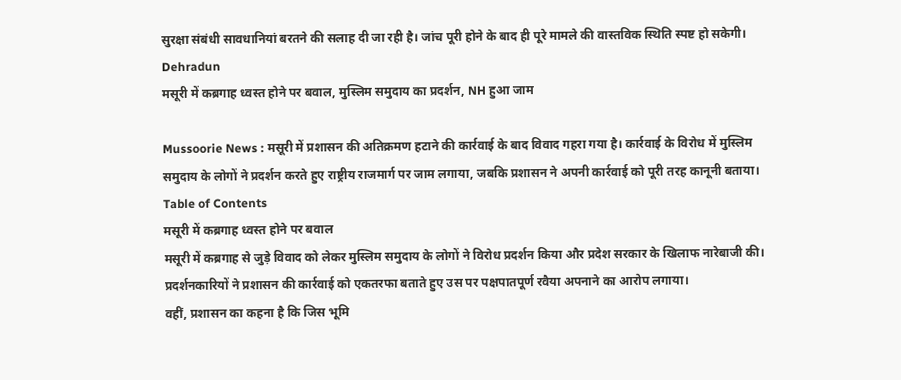सुरक्षा संबंधी सावधानियां बरतने की सलाह दी जा रही है। जांच पूरी होने के बाद ही पूरे मामले की वास्तविक स्थिति स्पष्ट हो सकेगी।
Dehradun
मसूरी में कब्रगाह ध्वस्त होने पर बवाल, मुस्लिम समुदाय का प्रदर्शन, NH हुआ जाम

Mussoorie News : मसूरी में प्रशासन की अतिक्रमण हटाने की कार्रवाई के बाद विवाद गहरा गया है। कार्रवाई के विरोध में मुस्लिम समुदाय के लोगों ने प्रदर्शन करते हुए राष्ट्रीय राजमार्ग पर जाम लगाया, जबकि प्रशासन ने अपनी कार्रवाई को पूरी तरह कानूनी बताया।
Table of Contents
मसूरी में कब्रगाह ध्वस्त होने पर बवाल
मसूरी में कब्रगाह से जुड़े विवाद को लेकर मुस्लिम समुदाय के लोगों ने विरोध प्रदर्शन किया और प्रदेश सरकार के खिलाफ नारेबाजी की। प्रदर्शनकारियों ने प्रशासन की कार्रवाई को एकतरफा बताते हुए उस पर पक्षपातपूर्ण रवैया अपनाने का आरोप लगाया।
वहीं, प्रशासन का कहना है कि जिस भूमि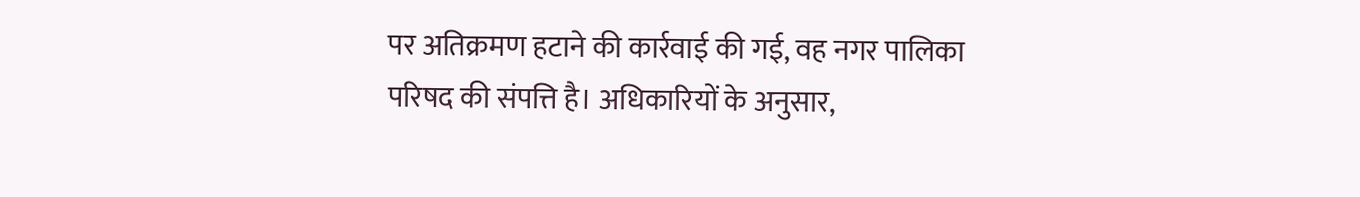पर अतिक्रमण हटाने की कार्रवाई की गई, वह नगर पालिका परिषद की संपत्ति है। अधिकारियों के अनुसार,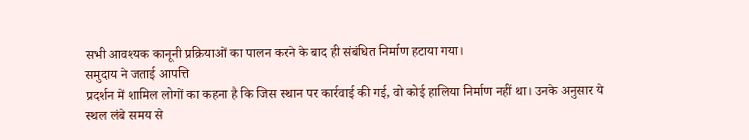सभी आवश्यक कानूनी प्रक्रियाओं का पालन करने के बाद ही संबंधित निर्माण हटाया गया।
समुदाय ने जताई आपत्ति
प्रदर्शन में शामिल लोगों का कहना है कि जिस स्थान पर कार्रवाई की गई, वो कोई हालिया निर्माण नहीं था। उनके अनुसार ये स्थल लंबे समय से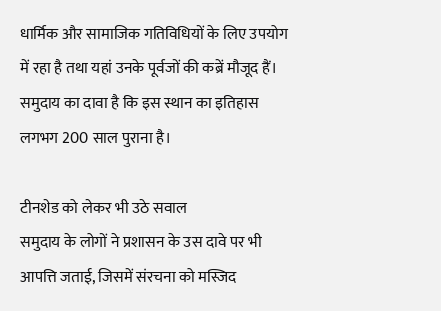धार्मिक और सामाजिक गतिविधियों के लिए उपयोग में रहा है तथा यहां उनके पूर्वजों की कब्रें मौजूद हैं। समुदाय का दावा है कि इस स्थान का इतिहास लगभग 200 साल पुराना है।

टीनशेड को लेकर भी उठे सवाल
समुदाय के लोगों ने प्रशासन के उस दावे पर भी आपत्ति जताई, जिसमें संरचना को मस्जिद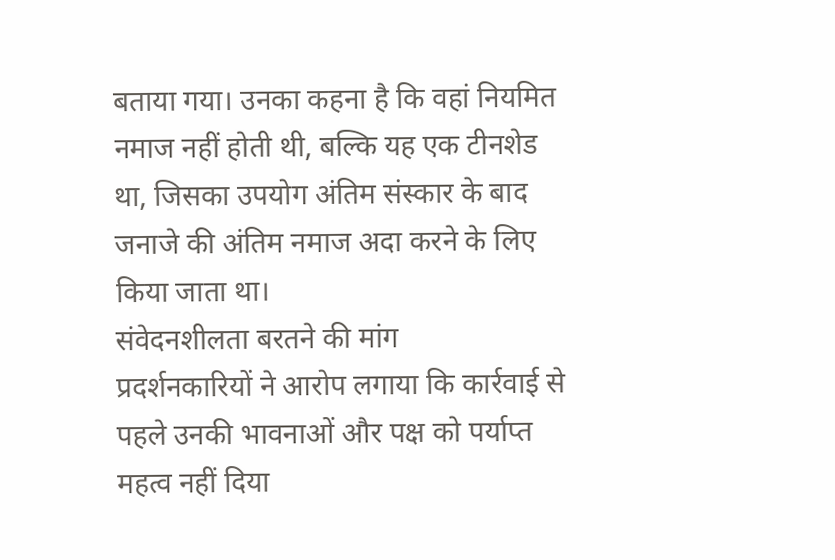बताया गया। उनका कहना है कि वहां नियमित नमाज नहीं होती थी, बल्कि यह एक टीनशेड था, जिसका उपयोग अंतिम संस्कार के बाद जनाजे की अंतिम नमाज अदा करने के लिए किया जाता था।
संवेदनशीलता बरतने की मांग
प्रदर्शनकारियों ने आरोप लगाया कि कार्रवाई से पहले उनकी भावनाओं और पक्ष को पर्याप्त महत्व नहीं दिया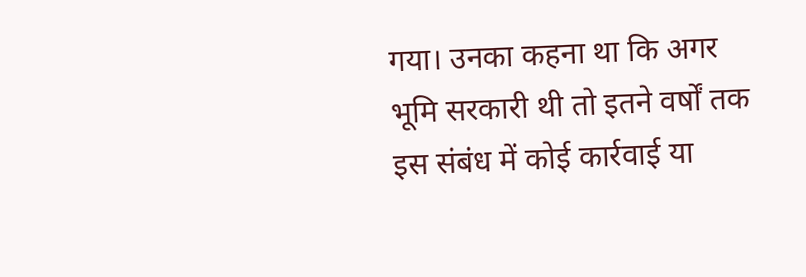गया। उनका कहना था कि अगर भूमि सरकारी थी तो इतने वर्षों तक इस संबंध में कोई कार्रवाई या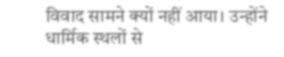विवाद सामने क्यों नहीं आया। उन्होंने धार्मिक स्थलों से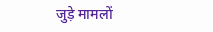जुड़े मामलों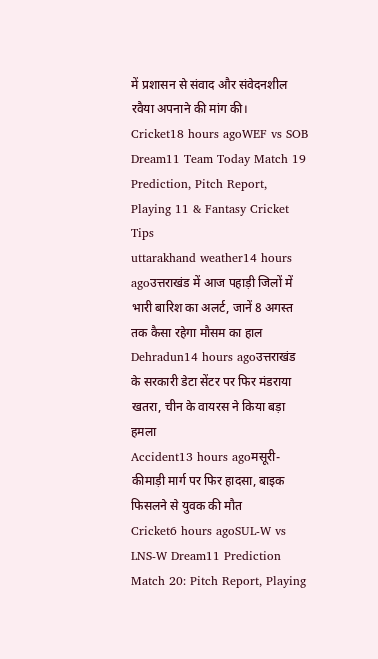में प्रशासन से संवाद और संवेदनशील रवैया अपनाने की मांग की।
Cricket18 hours agoWEF vs SOB Dream11 Team Today Match 19 Prediction, Pitch Report, Playing 11 & Fantasy Cricket Tips
uttarakhand weather14 hours agoउत्तराखंड में आज पहाड़ी जिलों में भारी बारिश का अलर्ट, जानें 8 अगस्त तक कैसा रहेगा मौसम का हाल
Dehradun14 hours agoउत्तराखंड के सरकारी डेटा सेंटर पर फिर मंडराया खतरा, चीन के वायरस ने किया बड़ा हमला
Accident13 hours agoमसूरी-कीमाड़ी मार्ग पर फिर हादसा, बाइक फिसलने से युवक की मौत
Cricket6 hours agoSUL-W vs LNS-W Dream11 Prediction Match 20: Pitch Report, Playing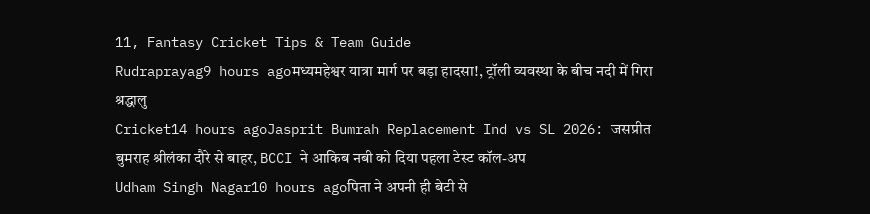11, Fantasy Cricket Tips & Team Guide
Rudraprayag9 hours agoमध्यमहेश्वर यात्रा मार्ग पर बड़ा हादसा!, ट्रॉली व्यवस्था के बीच नदी में गिरा श्रद्धालु
Cricket14 hours agoJasprit Bumrah Replacement Ind vs SL 2026: जसप्रीत बुमराह श्रीलंका दौरे से बाहर, BCCI ने आकिब नबी को दिया पहला टेस्ट कॉल-अप
Udham Singh Nagar10 hours agoपिता ने अपनी ही बेटी से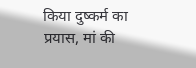किया दुष्कर्म का प्रयास, मां की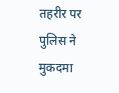तहरीर पर पुलिस ने मुकदमा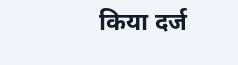किया दर्ज